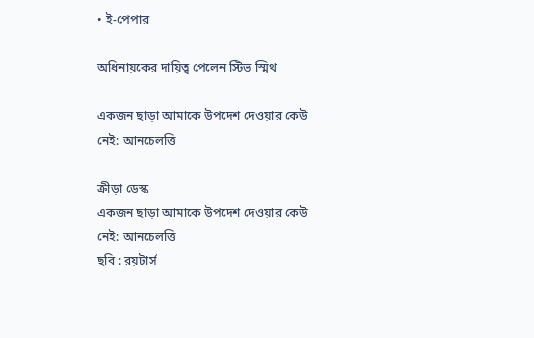• ই-পেপার

অধিনায়কের দায়িত্ব পেলেন স্টিভ স্মিথ

একজন ছাড়া আমাকে উপদেশ দেওয়ার কেউ নেই: আনচেলত্তি

ক্রীড়া ডেস্ক
একজন ছাড়া আমাকে উপদেশ দেওয়ার কেউ নেই: আনচেলত্তি
ছবি : রয়টার্স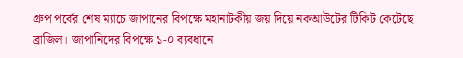গ্রুপ পর্বের শেষ ম্যাচে জাপানের বিপক্ষে মহানাটকীয় জয় দিয়ে নকআউটের টিকিট কেটেছে ব্রাজিল। জাপানিদের বিপক্ষে ১-০ ব্যবধানে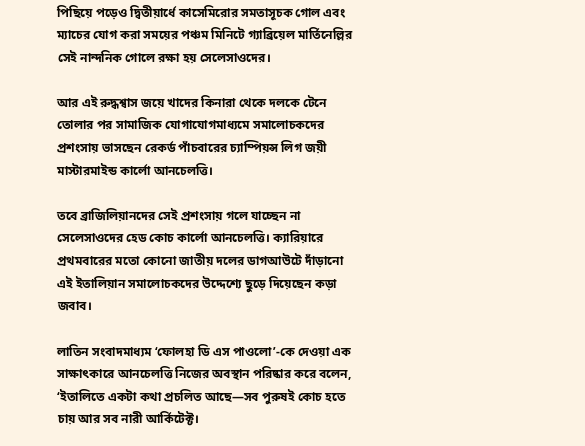পিছিয়ে পড়েও দ্বিতীয়ার্ধে কাসেমিরোর সমতাসূচক গোল এবং ম্যাচের যোগ করা সময়ের পঞ্চম মিনিটে গ্যাব্রিয়েল মার্তিনেল্লির সেই নান্দনিক গোলে রক্ষা হয় সেলেসাওদের।

আর এই রুদ্ধশ্বাস জয়ে খাদের কিনারা থেকে দলকে টেনে তোলার পর সামাজিক যোগাযোগমাধ্যমে সমালোচকদের প্রশংসায় ভাসছেন রেকর্ড পাঁচবারের চ্যাম্পিয়ন্স লিগ জয়ী মাস্টারমাইন্ড কার্লো আনচেলত্তি।

তবে ব্রাজিলিয়ানদের সেই প্রশংসায় গলে যাচ্ছেন না সেলেসাওদের হেড কোচ কার্লো আনচেলত্তি। ক্যারিয়ারে প্রথমবারের মতো কোনো জাতীয় দলের ডাগআউটে দাঁড়ানো এই ইতালিয়ান সমালোচকদের উদ্দেশ্যে ছুড়ে দিয়েছেন কড়া জবাব।

লাতিন সংবাদমাধ্যম ‘ফোলহা ডি এস পাওলো’-কে দেওয়া এক সাক্ষাৎকারে আনচেলত্তি নিজের অবস্থান পরিষ্কার করে বলেন, ‘ইতালিতে একটা কথা প্রচলিত আছে—সব পুরুষই কোচ হতে চায় আর সব নারী আর্কিটেক্ট।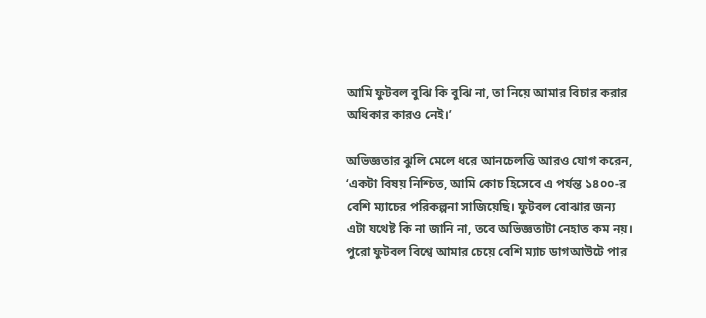আমি ফুটবল বুঝি কি বুঝি না, তা নিয়ে আমার বিচার করার অধিকার কারও নেই।’

অভিজ্ঞতার ঝুলি মেলে ধরে আনচেলত্তি আরও যোগ করেন, ‘একটা বিষয় নিশ্চিত, আমি কোচ হিসেবে এ পর্যন্ত ১৪০০-র বেশি ম্যাচের পরিকল্পনা সাজিয়েছি। ফুটবল বোঝার জন্য এটা যথেষ্ট কি না জানি না, তবে অভিজ্ঞতাটা নেহাত কম নয়। পুরো ফুটবল বিশ্বে আমার চেয়ে বেশি ম্যাচ ডাগআউটে পার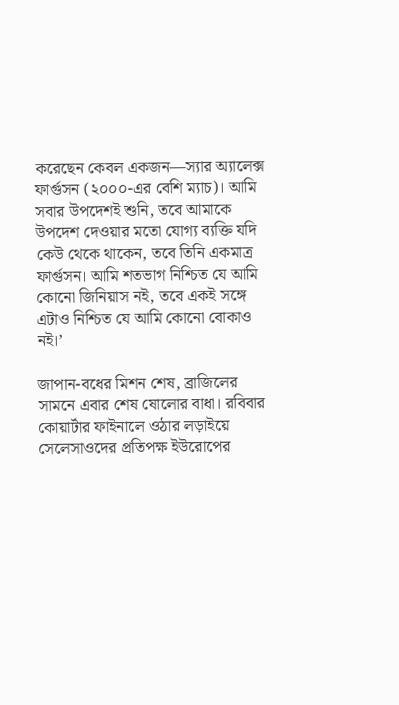করেছেন কেবল একজন—স্যার অ্যালেক্স ফার্গুসন (২০০০-এর বেশি ম্যাচ)। আমি সবার উপদেশই শুনি, তবে আমাকে উপদেশ দেওয়ার মতো যোগ্য ব্যক্তি যদি কেউ থেকে থাকেন, তবে তিনি একমাত্র ফার্গুসন। আমি শতভাগ নিশ্চিত যে আমি কোনো জিনিয়াস নই, তবে একই সঙ্গে এটাও নিশ্চিত যে আমি কোনো বোকাও নই।’

জাপান-বধের মিশন শেষ, ব্রাজিলের সামনে এবার শেষ ষোলোর বাধা। রবিবার কোয়ার্টার ফাইনালে ওঠার লড়াইয়ে সেলেসাওদের প্রতিপক্ষ ইউরোপের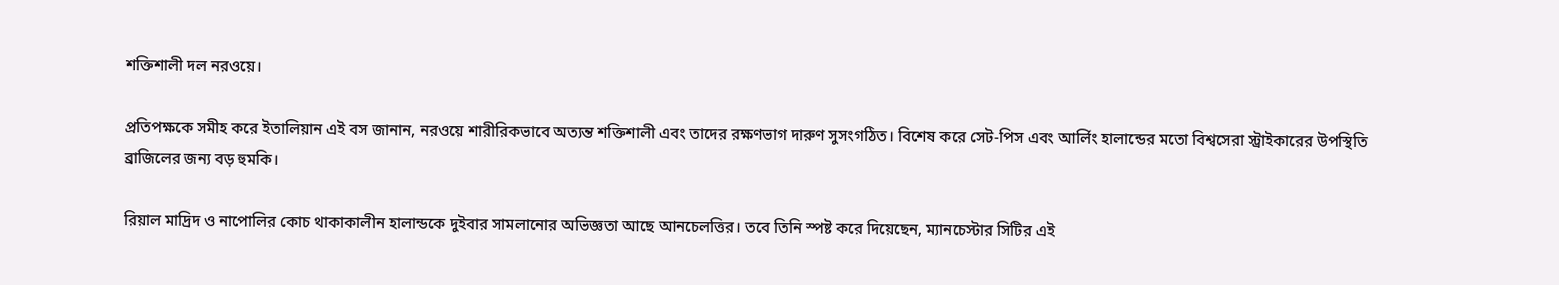শক্তিশালী দল নরওয়ে।

প্রতিপক্ষকে সমীহ করে ইতালিয়ান এই বস জানান, নরওয়ে শারীরিকভাবে অত্যন্ত শক্তিশালী এবং তাদের রক্ষণভাগ দারুণ সুসংগঠিত। বিশেষ করে সেট-পিস এবং আর্লিং হালান্ডের মতো বিশ্বসেরা স্ট্রাইকারের উপস্থিতি ব্রাজিলের জন্য বড় হুমকি।

রিয়াল মাদ্রিদ ও নাপোলির কোচ থাকাকালীন হালান্ডকে দুইবার সামলানোর অভিজ্ঞতা আছে আনচেলত্তির। তবে তিনি স্পষ্ট করে দিয়েছেন, ম্যানচেস্টার সিটির এই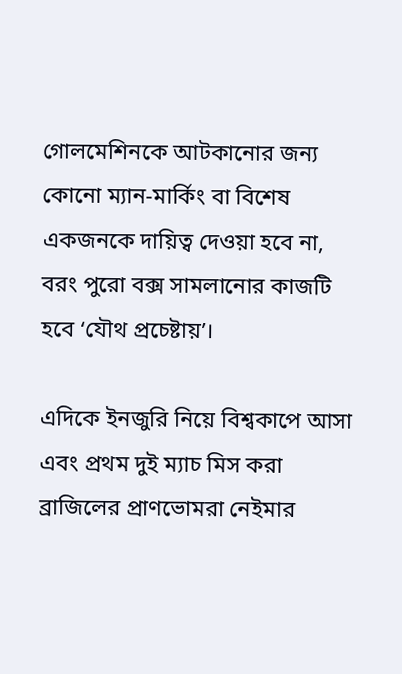গোলমেশিনকে আটকানোর জন্য কোনো ম্যান-মার্কিং বা বিশেষ একজনকে দায়িত্ব দেওয়া হবে না, বরং পুরো বক্স সামলানোর কাজটি হবে ‘যৌথ প্রচেষ্টায়’।

এদিকে ইনজুরি নিয়ে বিশ্বকাপে আসা এবং প্রথম দুই ম্যাচ মিস করা ব্রাজিলের প্রাণভোমরা নেইমার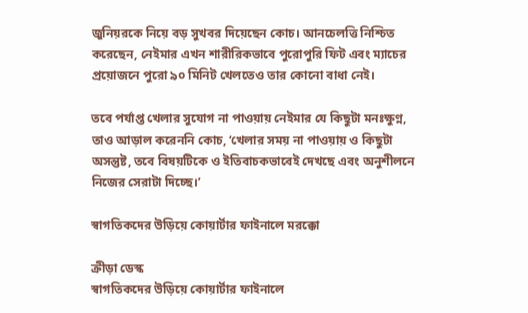জুনিয়রকে নিয়ে বড় সুখবর দিয়েছেন কোচ। আনচেলত্তি নিশ্চিত করেছেন, নেইমার এখন শারীরিকভাবে পুরোপুরি ফিট এবং ম্যাচের প্রয়োজনে পুরো ৯০ মিনিট খেলতেও তার কোনো বাধা নেই।

তবে পর্যাপ্ত খেলার সুযোগ না পাওয়ায় নেইমার যে কিছুটা মনঃক্ষুণ্ন, তাও আড়াল করেননি কোচ, ‘খেলার সময় না পাওয়ায় ও কিছুটা অসন্তুষ্ট, তবে বিষয়টিকে ও ইতিবাচকভাবেই দেখছে এবং অনুশীলনে নিজের সেরাটা দিচ্ছে।’

স্বাগতিকদের উড়িয়ে কোয়ার্টার ফাইনালে মরক্কো

ক্রীড়া ডেস্ক
স্বাগতিকদের উড়িয়ে কোয়ার্টার ফাইনালে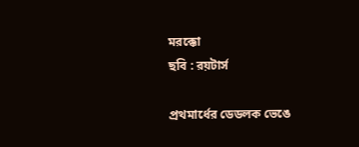মরক্কো
ছবি : রয়টার্স

প্রথমার্ধের ডেডলক ভেঙে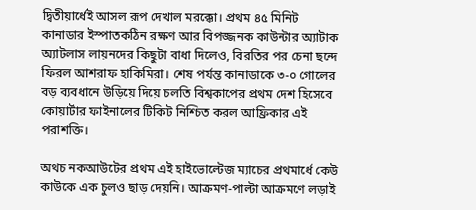দ্বিতীয়ার্ধেই আসল রূপ দেখাল মরক্কো। প্রথম ৪৫ মিনিট কানাডার ইস্পাতকঠিন রক্ষণ আর বিপজ্জনক কাউন্টার অ্যাটাক অ্যাটলাস লায়নদের কিছুটা বাধা দিলেও, বিরতির পর চেনা ছন্দে ফিরল আশরাফ হাকিমিরা। শেষ পর্যন্ত কানাডাকে ৩-০ গোলের বড় ব্যবধানে উড়িয়ে দিয়ে চলতি বিশ্বকাপের প্রথম দেশ হিসেবে কোয়ার্টার ফাইনালের টিকিট নিশ্চিত করল আফ্রিকার এই পরাশক্তি।

অথচ নকআউটের প্রথম এই হাইভোল্টেজ ম্যাচের প্রথমার্ধে কেউ কাউকে এক চুলও ছাড় দেয়নি। আক্রমণ-পাল্টা আক্রমণে লড়াই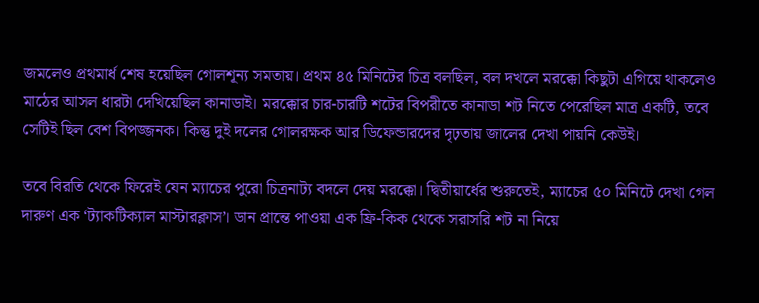জমলেও প্রথমার্ধ শেষ হয়েছিল গোলশূন্য সমতায়। প্রথম ৪৫ মিনিটের চিত্র বলছিল, বল দখলে মরক্কো কিছুটা এগিয়ে থাকলেও মাঠের আসল ধারটা দেখিয়েছিল কানাডাই। মরক্কোর চার-চারটি শটের বিপরীতে কানাডা শট নিতে পেরেছিল মাত্র একটি, তবে সেটিই ছিল বেশ বিপজ্জনক। কিন্তু দুই দলের গোলরক্ষক আর ডিফেন্ডারদের দৃঢ়তায় জালের দেখা পায়নি কেউই।

তবে বিরতি থেকে ফিরেই যেন ম্যাচের পুরো চিত্রনাট্য বদলে দেয় মরক্কো। দ্বিতীয়ার্ধের শুরুতেই, ম্যাচের ৫০ মিনিটে দেখা গেল দারুণ এক ‘ট্যাকটিক্যাল মাস্টারক্লাস’। ডান প্রান্তে পাওয়া এক ফ্রি-কিক থেকে সরাসরি শট না নিয়ে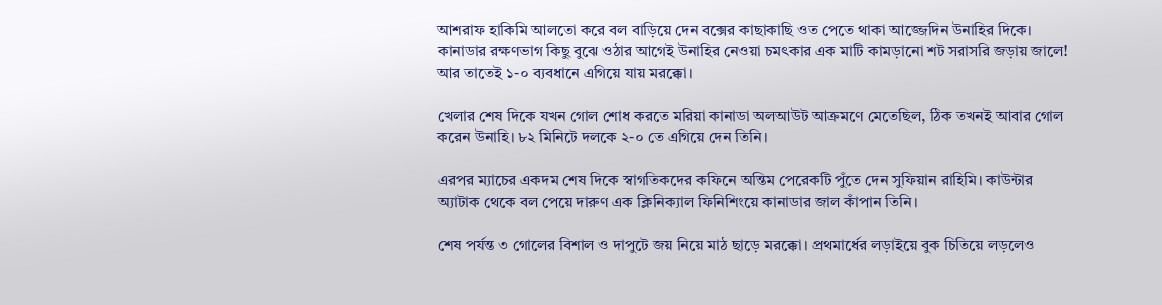আশরাফ হাকিমি আলতো করে বল বাড়িয়ে দেন বক্সের কাছাকাছি ওত পেতে থাকা আজ্জেদিন উনাহির দিকে। কানাডার রক্ষণভাগ কিছু বুঝে ওঠার আগেই উনাহির নেওয়া চমৎকার এক মাটি কামড়ানো শট সরাসরি জড়ায় জালে! আর তাতেই ১-০ ব্যবধানে এগিয়ে যায় মরক্কো।

খেলার শেষ দিকে যখন গোল শোধ করতে মরিয়া কানাডা অলআউট আক্রমণে মেতেছিল, ঠিক তখনই আবার গোল করেন উনাহি। ৮২ মিনিটে দলকে ২-০ তে এগিয়ে দেন তিনি।

এরপর ম্যাচের একদম শেষ দিকে স্বাগতিকদের কফিনে অন্তিম পেরেকটি পুঁতে দেন সুফিয়ান রাহিমি। কাউন্টার অ্যাটাক থেকে বল পেয়ে দারুণ এক ক্লিনিক্যাল ফিনিশিংয়ে কানাডার জাল কাঁপান তিনি।

শেষ পর্যন্ত ৩ গোলের বিশাল ও দাপুটে জয় নিয়ে মাঠ ছাড়ে মরক্কো। প্রথমার্ধের লড়াইয়ে বুক চিতিয়ে লড়লেও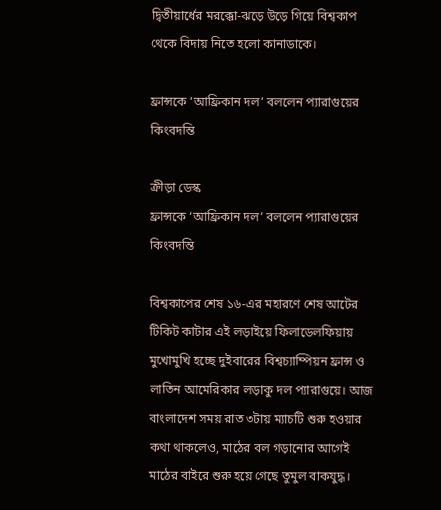দ্বিতীয়ার্ধের মরক্কো-ঝড়ে উড়ে গিয়ে বিশ্বকাপ থেকে বিদায় নিতে হলো কানাডাকে।

ফ্রান্সকে ‘আফ্রিকান দল’ বললেন প্যারাগুয়ের কিংবদন্তি

ক্রীড়া ডেস্ক
ফ্রান্সকে ‘আফ্রিকান দল’ বললেন প্যারাগুয়ের কিংবদন্তি

বিশ্বকাপের শেষ ১৬-এর মহারণে শেষ আটের টিকিট কাটার এই লড়াইয়ে ফিলাডেলফিয়ায় মুখোমুখি হচ্ছে দুইবারের বিশ্বচ্যাম্পিয়ন ফ্রান্স ও লাতিন আমেরিকার লড়াকু দল প্যারাগুয়ে। আজ বাংলাদেশ সময় রাত ৩টায় ম্যাচটি শুরু হওয়ার কথা থাকলেও, মাঠের বল গড়ানোর আগেই মাঠের বাইরে শুরু হয়ে গেছে তুমুল বাকযুদ্ধ।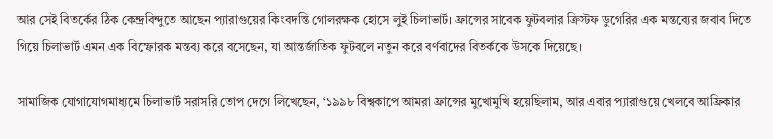আর সেই বিতর্কের ঠিক কেন্দ্রবিন্দুতে আছেন প্যারাগুয়ের কিংবদন্তি গোলরক্ষক হোসে লুই চিলাভার্ট। ফ্রান্সের সাবেক ফুটবলার ক্রিস্টফ ডুগেরির এক মন্তব্যের জবাব দিতে গিয়ে চিলাভার্ট এমন এক বিস্ফোরক মন্তব্য করে বসেছেন, যা আন্তর্জাতিক ফুটবলে নতুন করে বর্ণবাদের বিতর্ককে উসকে দিয়েছে।

সামাজিক যোগাযোগমাধ্যমে চিলাভার্ট সরাসরি তোপ দেগে লিখেছেন, ‘১৯৯৮ বিশ্বকাপে আমরা ফ্রান্সের মুখোমুখি হয়েছিলাম, আর এবার প্যারাগুয়ে খেলবে আফ্রিকার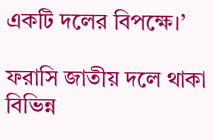একটি দলের বিপক্ষে।’

ফরাসি জাতীয় দলে থাকা বিভিন্ন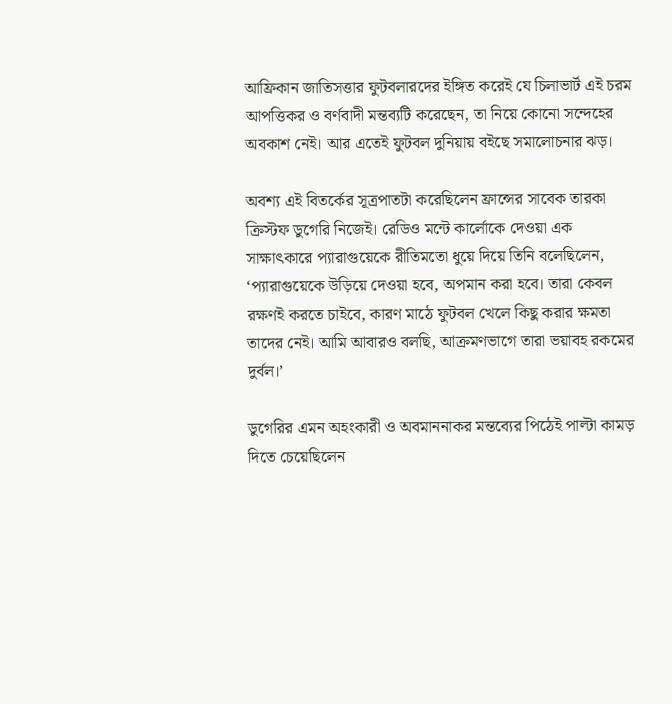আফ্রিকান জাতিসত্তার ফুটবলারদের ইঙ্গিত করেই যে চিলাভার্ট এই চরম আপত্তিকর ও বর্ণবাদী মন্তব্যটি করেছেন, তা নিয়ে কোনো সন্দেহের অবকাশ নেই। আর এতেই ফুটবল দুনিয়ায় বইছে সমালোচনার ঝড়।

অবশ্য এই বিতর্কের সূত্রপাতটা করেছিলেন ফ্রান্সের সাবেক তারকা ক্রিস্টফ ডুগেরি নিজেই। রেডিও মন্টে কার্লোকে দেওয়া এক সাক্ষাৎকারে প্যারাগুয়েকে রীতিমতো ধুয়ে দিয়ে তিনি বলেছিলেন, ‘প্যারাগুয়েকে উড়িয়ে দেওয়া হবে, অপমান করা হবে। তারা কেবল রক্ষণই করতে চাইবে, কারণ মাঠে ফুটবল খেলে কিছু করার ক্ষমতা তাদের নেই। আমি আবারও বলছি, আক্রমণভাগে তারা ভয়াবহ রকমের দুর্বল।’

ডুগেরির এমন অহংকারী ও অবমাননাকর মন্তব্যের পিঠেই পাল্টা কামড় দিতে চেয়েছিলেন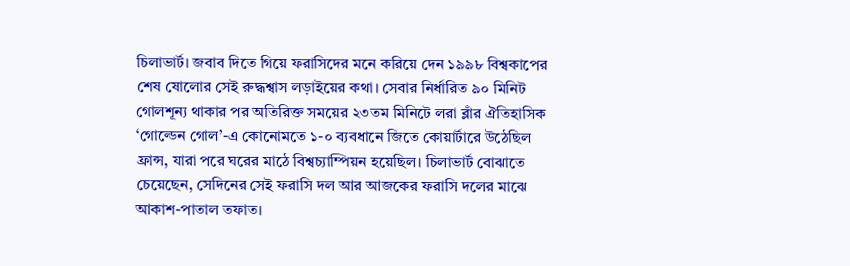চিলাভার্ট। জবাব দিতে গিয়ে ফরাসিদের মনে করিয়ে দেন ১৯৯৮ বিশ্বকাপের শেষ ষোলোর সেই রুদ্ধশ্বাস লড়াইয়ের কথা। সেবার নির্ধারিত ৯০ মিনিট গোলশূন্য থাকার পর অতিরিক্ত সময়ের ২৩তম মিনিটে লরা ব্লাঁর ঐতিহাসিক ‘গোল্ডেন গোল’-এ কোনোমতে ১-০ ব্যবধানে জিতে কোয়ার্টারে উঠেছিল ফ্রান্স, যারা পরে ঘরের মাঠে বিশ্বচ্যাম্পিয়ন হয়েছিল। চিলাভার্ট বোঝাতে চেয়েছেন, সেদিনের সেই ফরাসি দল আর আজকের ফরাসি দলের মাঝে আকাশ-পাতাল তফাত।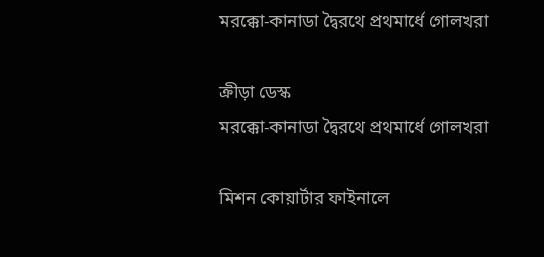মরক্কো-কানাডা দ্বৈরথে প্রথমার্ধে গোলখরা

ক্রীড়া ডেস্ক
মরক্কো-কানাডা দ্বৈরথে প্রথমার্ধে গোলখরা

মিশন কোয়ার্টার ফাইনালে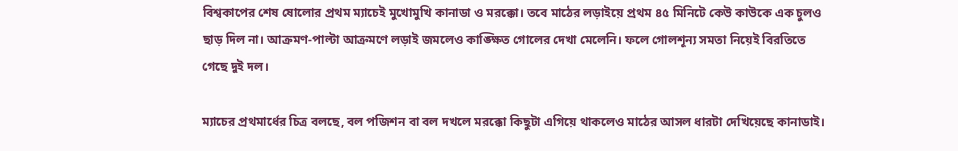বিশ্বকাপের শেষ ষোলোর প্রথম ম্যাচেই মুখোমুখি কানাডা ও মরক্কো। তবে মাঠের লড়াইয়ে প্রথম ৪৫ মিনিটে কেউ কাউকে এক চুলও ছাড় দিল না। আক্রমণ-পাল্টা আক্রমণে লড়াই জমলেও কাঙ্ক্ষিত গোলের দেখা মেলেনি। ফলে গোলশূন্য সমতা নিয়েই বিরতিতে গেছে দুই দল।

ম্যাচের প্রথমার্ধের চিত্র বলছে, বল পজিশন বা বল দখলে মরক্কো কিছুটা এগিয়ে থাকলেও মাঠের আসল ধারটা দেখিয়েছে কানাডাই।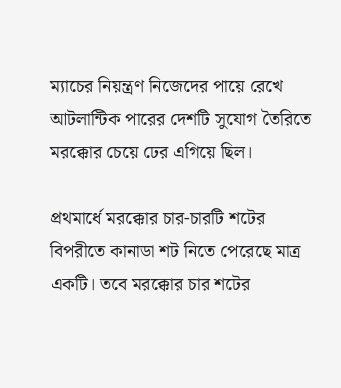ম্যাচের নিয়ন্ত্রণ নিজেদের পায়ে রেখে আটলান্টিক পারের দেশটি সুযোগ তৈরিতে মরক্কোর চেয়ে ঢের এগিয়ে ছিল।

প্রথমার্ধে মরক্কোর চার-চারটি শটের বিপরীতে কানাডা শট নিতে পেরেছে মাত্র একটি। তবে মরক্কোর চার শটের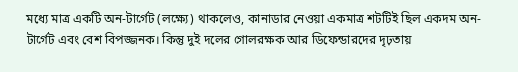মধ্যে মাত্র একটি অন-টার্গেট (লক্ষ্যে) থাকলেও, কানাডার নেওয়া একমাত্র শটটিই ছিল একদম অন-টার্গেট এবং বেশ বিপজ্জনক। কিন্তু দুই দলের গোলরক্ষক আর ডিফেন্ডারদের দৃঢ়তায়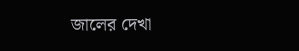জালের দেখা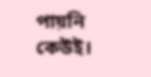পায়নি কেউই।